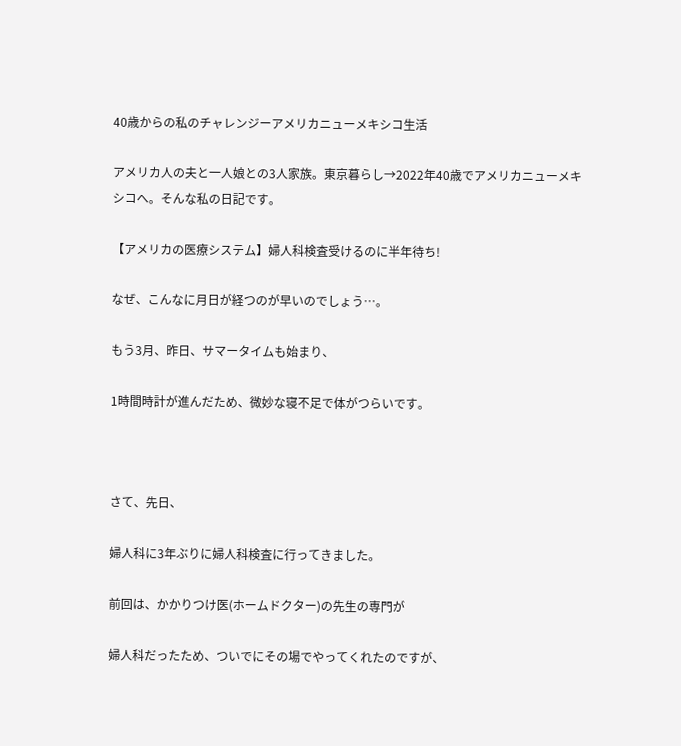40歳からの私のチャレンジーアメリカニューメキシコ生活

アメリカ人の夫と一人娘との3人家族。東京暮らし→2022年40歳でアメリカニューメキシコへ。そんな私の日記です。

【アメリカの医療システム】婦人科検査受けるのに半年待ち!

なぜ、こんなに月日が経つのが早いのでしょう…。

もう3月、昨日、サマータイムも始まり、

1時間時計が進んだため、微妙な寝不足で体がつらいです。



さて、先日、

婦人科に3年ぶりに婦人科検査に行ってきました。

前回は、かかりつけ医(ホームドクター)の先生の専門が

婦人科だったため、ついでにその場でやってくれたのですが、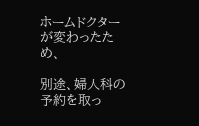ホームドクターが変わったため、

別途、婦人科の予約を取っ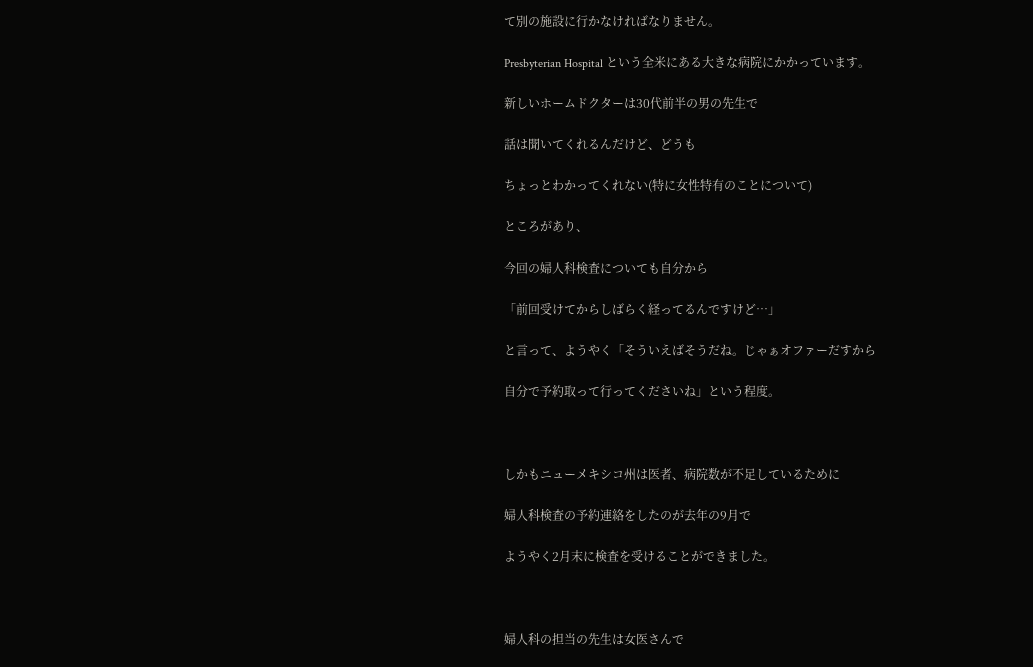て別の施設に行かなければなりません。

Presbyterian Hospital という全米にある大きな病院にかかっています。

新しいホームドクターは30代前半の男の先生で

話は聞いてくれるんだけど、どうも

ちょっとわかってくれない(特に女性特有のことについて)

ところがあり、

今回の婦人科検査についても自分から

「前回受けてからしばらく経ってるんですけど…」

と言って、ようやく「そういえばそうだね。じゃぁオファーだすから

自分で予約取って行ってくださいね」という程度。



しかもニューメキシコ州は医者、病院数が不足しているために

婦人科検査の予約連絡をしたのが去年の9月で

ようやく2月末に検査を受けることができました。



婦人科の担当の先生は女医さんで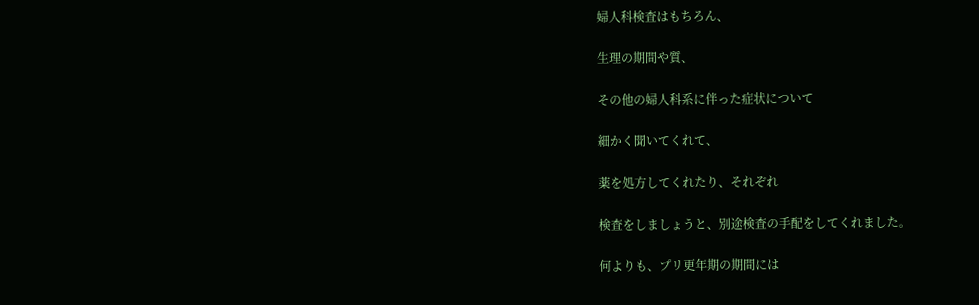婦人科検査はもちろん、

生理の期間や質、

その他の婦人科系に伴った症状について

細かく聞いてくれて、

薬を処方してくれたり、それぞれ

検査をしましょうと、別途検査の手配をしてくれました。

何よりも、プリ更年期の期間には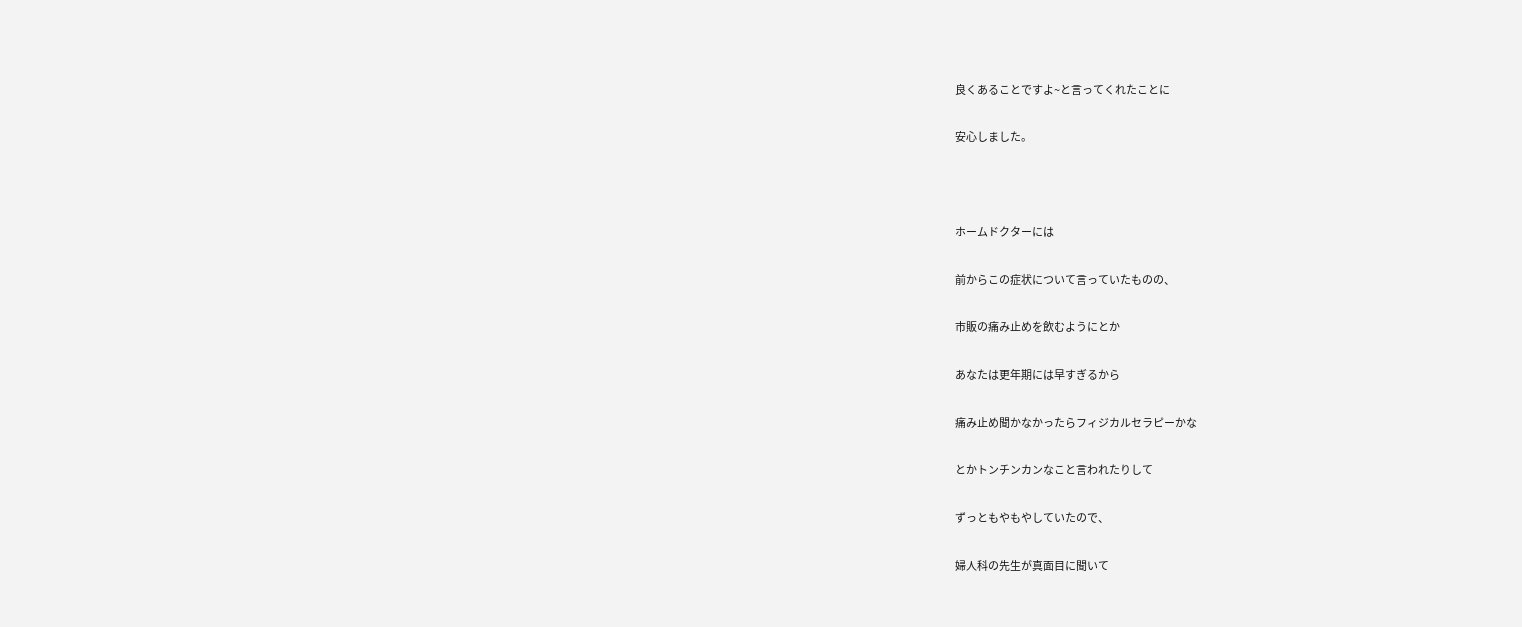良くあることですよ~と言ってくれたことに

安心しました。



ホームドクターには

前からこの症状について言っていたものの、

市販の痛み止めを飲むようにとか

あなたは更年期には早すぎるから

痛み止め聞かなかったらフィジカルセラピーかな

とかトンチンカンなこと言われたりして

ずっともやもやしていたので、

婦人科の先生が真面目に聞いて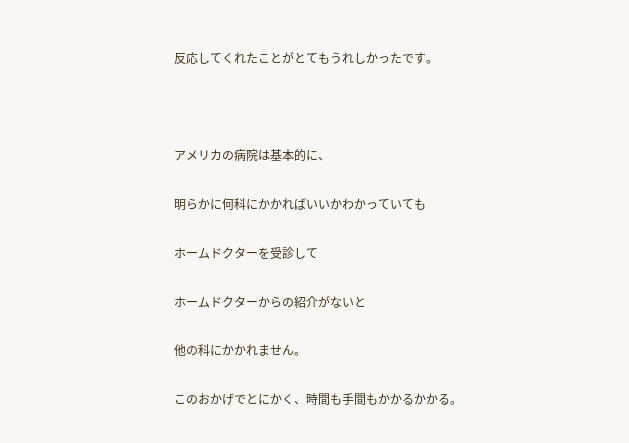反応してくれたことがとてもうれしかったです。



アメリカの病院は基本的に、

明らかに何科にかかればいいかわかっていても

ホームドクターを受診して

ホームドクターからの紹介がないと

他の科にかかれません。

このおかげでとにかく、時間も手間もかかるかかる。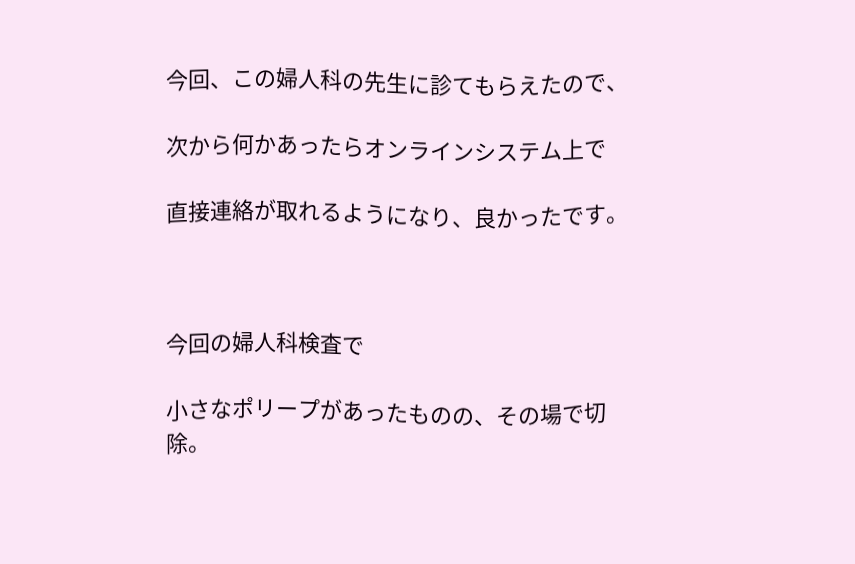今回、この婦人科の先生に診てもらえたので、

次から何かあったらオンラインシステム上で

直接連絡が取れるようになり、良かったです。



今回の婦人科検査で

小さなポリープがあったものの、その場で切除。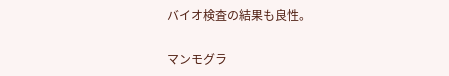バイオ検査の結果も良性。

マンモグラ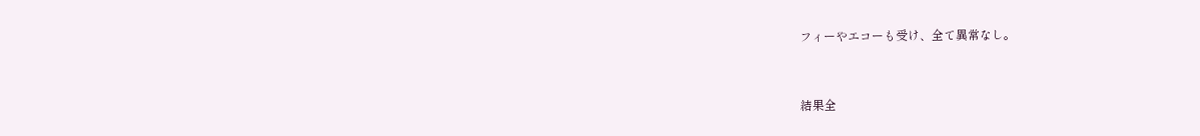フィーやエコーも受け、全て異常なし。



結果全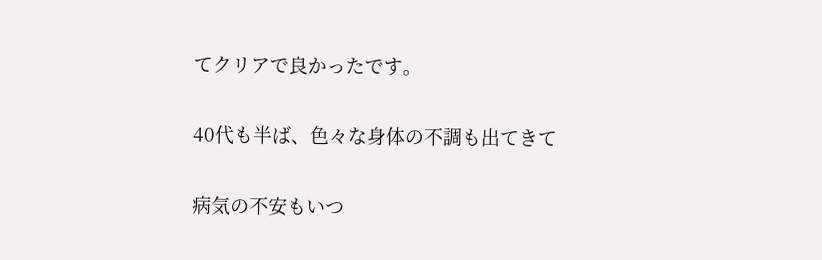てクリアで良かったです。

40代も半ば、色々な身体の不調も出てきて

病気の不安もいつ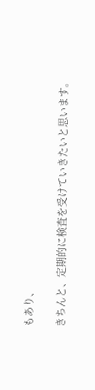もあり、

きちんと、定期的に検査を受けていきたいと思います。